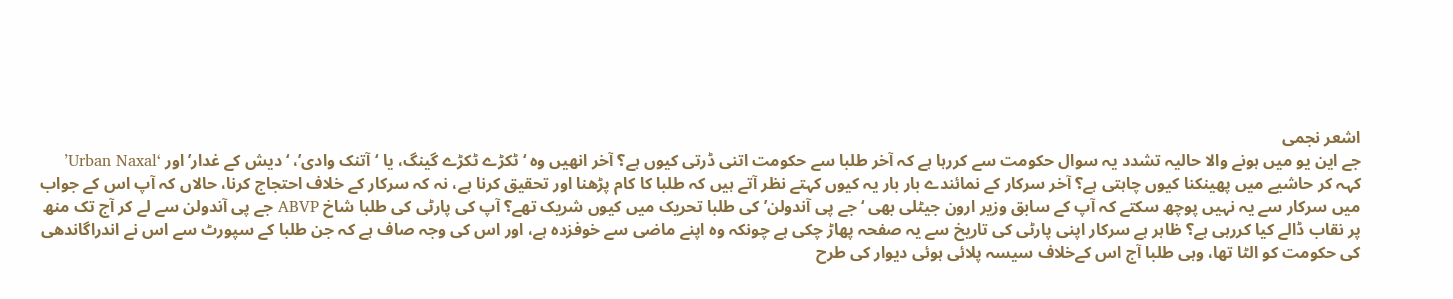اشعر نجمی
جے این یو میں ہونے والا حالیہ تشدد یہ سوال حکومت سے کررہا ہے کہ آخر طلبا سے حکومت اتنی ڈرتی کیوں ہے؟ آخر انھیں وہ ‘ٹکڑے ٹکڑے گینگ، یا ‘آتنک وادی’، ‘دیش کے غدار’ اور ‘Urban Naxal’ کہہ کر حاشیے میں پھینکنا کیوں چاہتی ہے؟ آخر سرکار کے نمائندے بار بار یہ کیوں کہتے نظر آتے ہیں کہ طلبا کا کام پڑھنا اور تحقیق کرنا ہے، نہ کہ سرکار کے خلاف احتجاج کرنا، حالاں کہ آپ اس کے جواب میں سرکار سے یہ نہیں پوچھ سکتے کہ آپ کے سابق وزیر ارون جیٹلی بھی ‘جے پی آندولن’ کی طلبا تحریک میں کیوں شریک تھے؟ آپ کی پارٹی کی طلبا شاخ ABVP جے پی آندولن سے لے کر آج تک منھ پر نقاب ڈالے کیا کررہی ہے؟ ظاہر ہے سرکار اپنی پارٹی کی تاریخ سے یہ صفحہ پھاڑ چکی ہے چونکہ وہ اپنے ماضی سے خوفزدہ ہے، اور اس کی وجہ صاف ہے کہ جن طلبا کے سپورٹ سے اس نے اندراگاندھی کی حکومت کو الٹا تھا، وہی طلبا آج اس کےخلاف سیسہ پلائی ہوئی دیوار کی طرح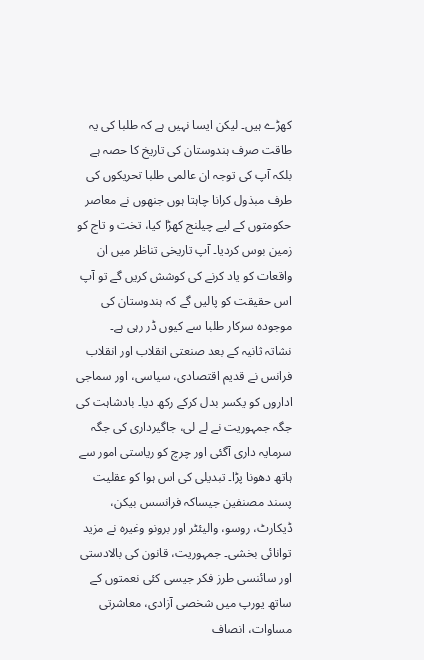کھڑے ہیں۔ لیکن ایسا نہیں ہے کہ طلبا کی یہ طاقت صرف ہندوستان کی تاریخ کا حصہ ہے بلکہ آپ کی توجہ ان عالمی طلبا تحریکوں کی طرف مبذول کرانا چاہتا ہوں جنھوں نے معاصر حکومتوں کے لیے چیلنج کھڑا کیا، تخت و تاج کو زمین بوس کردیا۔ آپ تاریخی تناظر میں ان واقعات کو یاد کرنے کی کوشش کریں گے تو آپ اس حقیقت کو پالیں گے کہ ہندوستان کی موجودہ سرکار طلبا سے کیوں ڈر رہی ہے۔
نشاتہ ثانیہ کے بعد صنعتی انقلاب اور انقلاب فرانس نے قدیم اقتصادی، سیاسی، اور سماجی اداروں کو یکسر بدل کرکے رکھ دیا۔ بادشاہت کی جگہ جمہوریت نے لے لی، جاگیرداری کی جگہ سرمایہ داری آگئی اور چرچ کو ریاستی امور سے ہاتھ دھونا پڑا۔ تبدیلی کی اس ہوا کو عقلیت پسند مصنفین جیساکہ فرانسس بیکن، ڈیکارٹ، روسو، والیئٹر اور برونو وغیرہ نے مزید توانائی بخشی۔ جمہوریت، قانون کی بالادستی اور سائنسی طرز فکر جیسی کئی نعمتوں کے ساتھ یورپ میں شخصی آزادی، معاشرتی مساوات، انصاف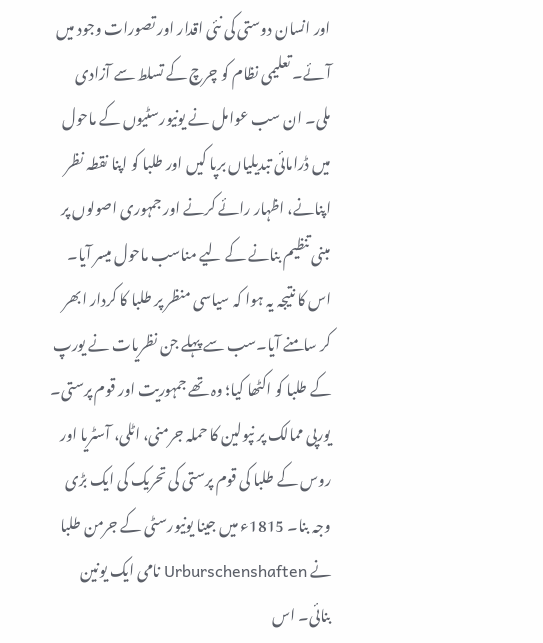اور انسان دوستی کی نئی اقدار اور تصورات وجود میں آئے۔ تعلیمی نظام کو چرچ کے تسلط سے آزادی ملی۔ ان سب عوامل نے یونیورسٹیوں کے ماحول میں ڈرامائی تبدیلیاں برپا کیں اور طلبا کو اپنا نقطہ نظر اپنانے، اظہار رائے کرنے اور جمہوری اصولوں پر مبنی تنظیم بنانے کے لیے مناسب ماحول میسر آیا۔ اس کا نتیجہ یہ ہوا کہ سیاسی منظر پر طلبا کا کردار ابھر کر سامنے آیا۔سب سے پہلے جن نظریات نے یورپ کے طلبا کو اکٹھا کیا؛ وہ تھے جمہوریت اور قوم پرستی۔ یورپی ممالک پر نپولین کا حملہ جرمنی، اٹلی، آسٹریا اور روس کے طلبا کی قوم پرستی کی تحریک کی ایک بڑی وجہ بنا۔ 1815ء میں جینا یونیورسٹی کے جرمن طلبا نے Urburschenshaften نامی ایک یونین بنائی۔ اس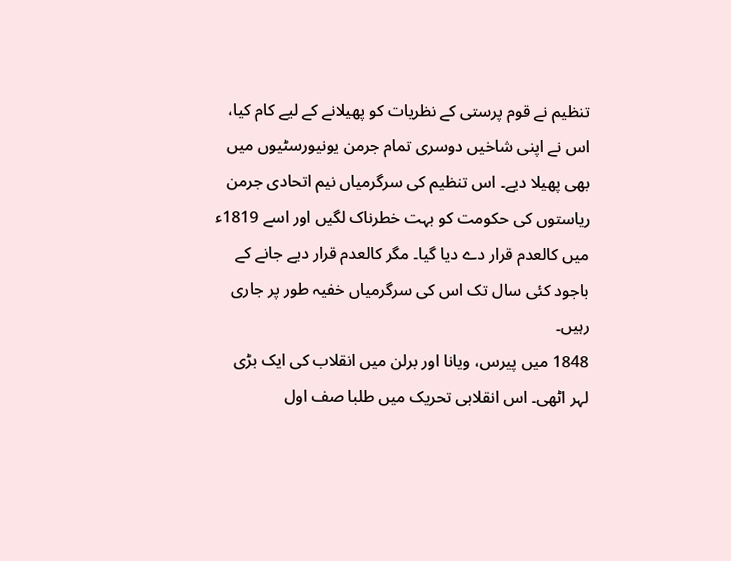تنظیم نے قوم پرستی کے نظریات کو پھیلانے کے لیے کام کیا، اس نے اپنی شاخیں دوسری تمام جرمن یونیورسٹیوں میں بھی پھیلا دیے۔ اس تنظیم کی سرگرمیاں نیم اتحادی جرمن ریاستوں کی حکومت کو بہت خطرناک لگیں اور اسے 1819ء میں کالعدم قرار دے دیا گیا۔ مگر کالعدم قرار دیے جانے کے باجود کئی سال تک اس کی سرگرمیاں خفیہ طور پر جاری رہیں۔
1848 میں پیرس، ویانا اور برلن میں انقلاب کی ایک بڑی لہر اٹھی۔ اس انقلابی تحریک میں طلبا صف اول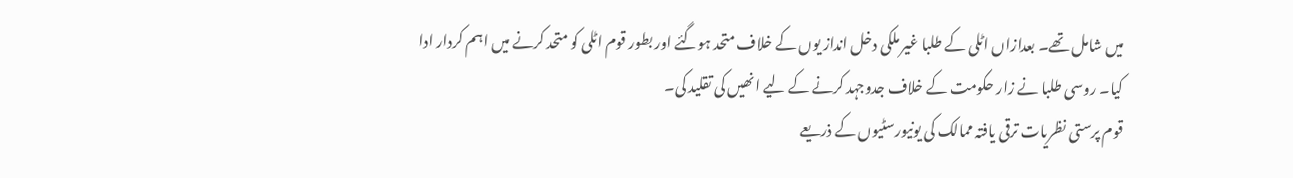میں شامل تھے۔ بعدازاں اٹلی کے طلبا غیر ملکی دخل انداز یوں کے خلاف متحد ہوگئے اور بطور قوم اٹلی کو متحد کرنے میں اہم کردار ادا کیا۔ روسی طلبا نے زار حکومت کے خلاف جدوجہد کرنے کے لیے انھیں کی تقلید کی۔
قوم پرستی نظریات ترقی یافتہ ممالک کی یونیورسٹیوں کے ذریعے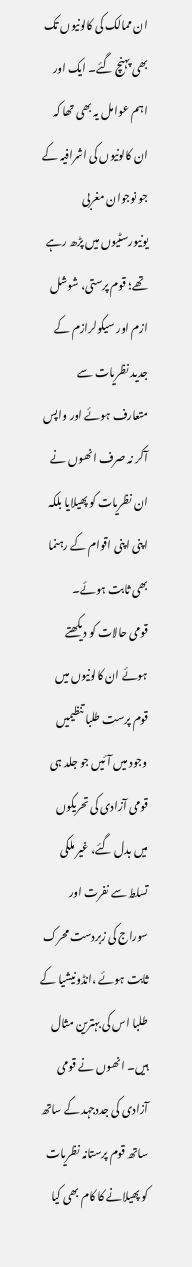ان ممالک کی کالونیوں تک بھی پہنچ گئے۔ ایک اور اہم عوامل یہ بھی تھا کہ ان کالونیوں کی اشرافیہ کے جو نوجوان مغربی یونیورسٹیوں میں پڑھ رہے تھے؛ قوم پرستی، شوشل ازم اور سیکولرازم کے جدید نظریات سے متعارف ہوئے اور واپس آکر نہ صرف انھوں نے ان نظریات کو پھیلایا بلکہ اپنی اپنی اقوام کے رہنما بھی ثابت ہوئے۔
قومی حالات کو دیکھتے ہوئے ان کالونیوں میں قوم پرست طلبا تنظیمیں وجود میں آئیں جو جلد ہی قومی آزادی کی تحریکوں میں بدل گئے، غیر ملکی تسلط سے نفرت اور سوراج کی زبردست محرک ثابت ہوئے ،انڈونیشیا کے طلبا اس کی بہترین مثال ہیں۔ انھوں نے قومی آزادی کی جددجہد کے ساتھ ساتھ قوم پرستانہ نظریات کو پھیلانے کا کام بھی کیا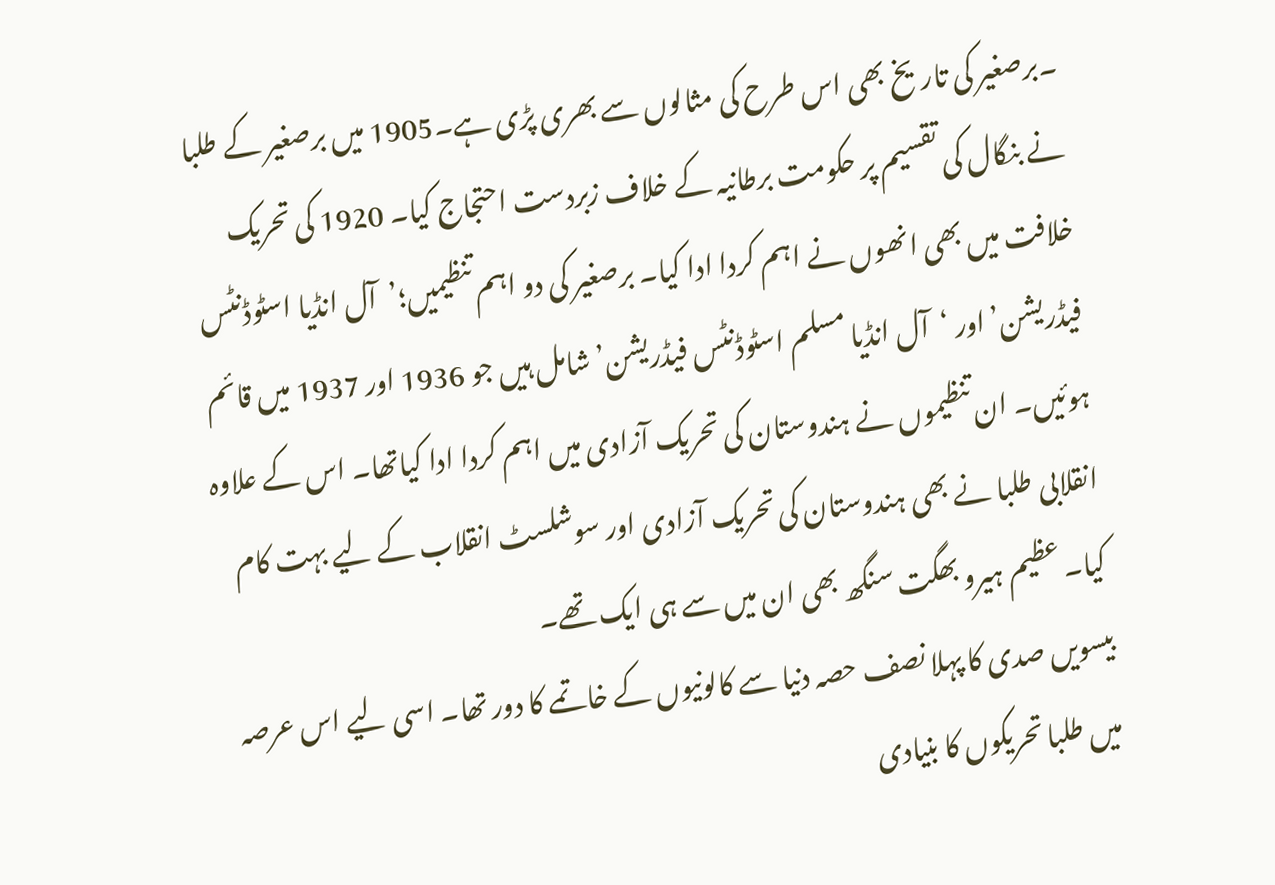۔برصغیر کی تاریخ بھی اس طرح کی مثالوں سے بھری پڑی ہے۔1905 میں برصغیر کے طلبا نے بنگال کی تقسیم پر حکومت برطانیہ کے خلاف زبردست احتجاج کیا۔ 1920 کی تحریک خلافت میں بھی انھوں نے اہم کردا ادا کیا۔ برصغیر کی دو اہم تنظیمیں؛’آل انڈیا اسٹوڈنٹس فیڈریشن’ اور ‘آل انڈیا مسلم اسٹوڈنٹس فیڈریشن’ شامل ہیں جو 1936 اور 1937 میں قائم ہوئیں۔ ان تنظیموں نے ہندوستان کی تحریک آزادی میں اہم کردا ادا کیاتھا۔ اس کے علاوہ انقلابی طلبا نے بھی ہندوستان کی تحریک آزادی اور سوشلسٹ انقلاب کے لیے بہت کام کیا۔ عظیم ہیرو بھگت سنگھ بھی ان میں سے ہی ایک تھے۔
بیسویں صدی کا پہلا نصف حصہ دنیا سے کالونیوں کے خاتمے کا دور تھا۔ اسی لیے اس عرصہ میں طلبا تحریکوں کا بنیادی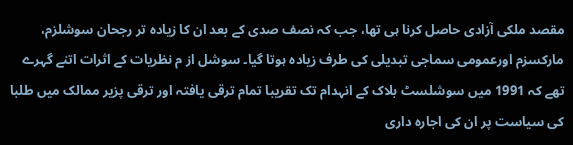مقصد ملکی آزادی حاصل کرنا ہی تھا، جب کہ نصف صدی کے بعد ان کا زیادہ تر رجحان سوشلزم، مارکسزم اورعمومی سماجی تبدیلی کی طرف زیادہ ہوتا گیا۔ سوشل از م نظریات کے اثرات اتنے گہرے تھے کہ 1991 میں سوشلسٹ بلاک کے انہدام تک تقریبا تمام ترقی یافتہ اور ترقی پزیر ممالک میں طلبا کی سیاست پر ان کی اجارہ داری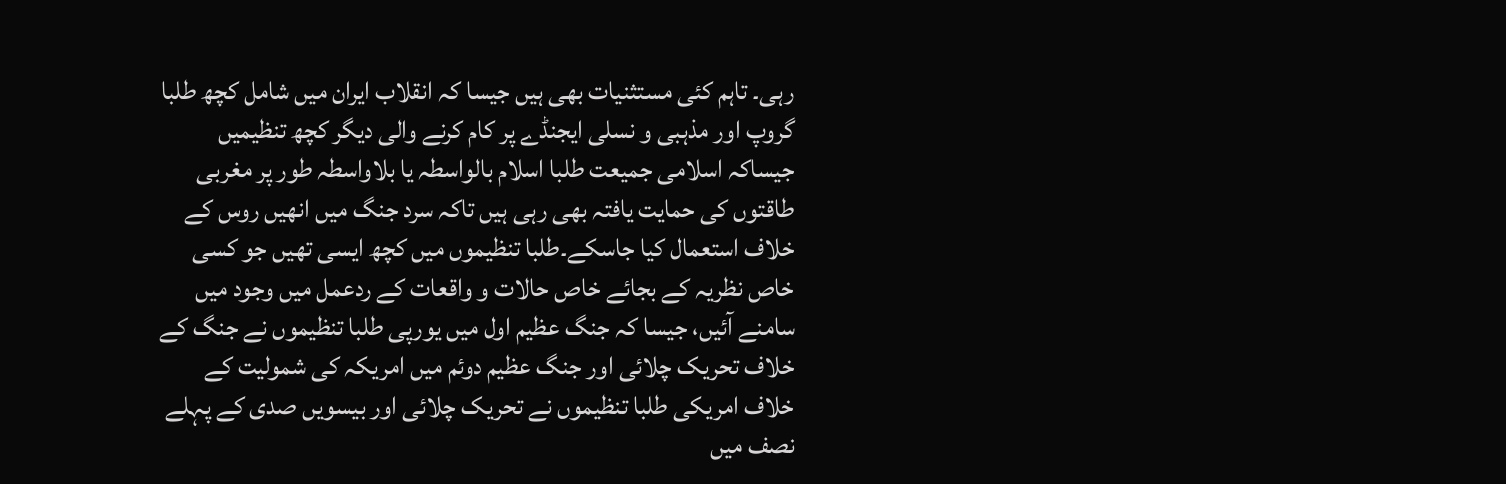رہی۔ تاہم کئی مستثنیات بھی ہیں جیسا کہ انقلاب ایران میں شامل کچھ طلبا گروپ اور مذہبی و نسلی ایجنڈے پر کام کرنے والی دیگر کچھ تنظیمیں جیساکہ اسلامی جمیعت طلبا اسلام بالواسطہ یا بلاواسطہ طور پر مغربی طاقتوں کی حمایت یافتہ بھی رہی ہیں تاکہ سرد جنگ میں انھیں روس کے خلاف استعمال کیا جاسکے۔طلبا تنظیموں میں کچھ ایسی تھیں جو کسی خاص نظریہ کے بجائے خاص حالات و واقعات کے ردعمل میں وجود میں سامنے آئیں، جیسا کہ جنگ عظیم اول میں یورپی طلبا تنظیموں نے جنگ کے خلاف تحریک چلائی اور جنگ عظیم دوئم میں امریکہ کی شمولیت کے خلاف امریکی طلبا تنظیموں نے تحریک چلائی اور بیسویں صدی کے پہلے نصف میں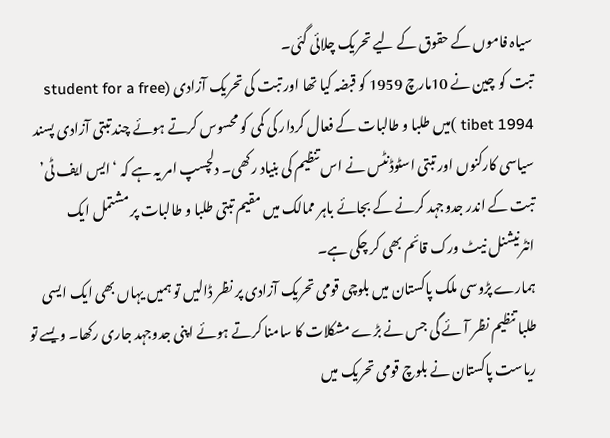سیاہ فاموں کے حقوق کے لیے تحریک چلائی گئی۔
تبت کو چین نے 10مارچ 1959 کو قبضہ کیا تھا اور تبت کی تحریک آزادی (student for a free tibet 1994 )میں طلبا و طالبات کے فعال کردار کی کمی کو محسوس کرتے ہوئے چند تبتی آزادی پسند سیاسی کارکنوں اور تبتی اسٹوڈنٹس نے اس تنظیم کی بنیاد رکھی۔ دلچسپ امر یہ ہے کہ ‘ایس ایف ٹی’ تبت کے اندر جدوجہد کرنے کے بجائے باہر ممالک میں مقیم تبتی طلبا و طالبات پر مشتمل ایک انٹرنیشنل نیٹ ورک قائم بھی کر چکی ہے۔
ہمارے پڑوسی ملک پاکستان میں بلوچی قومی تحریک آزادی پر نظر ڈالیں تو ہمیں یہاں بھی ایک ایسی طلبا تنظیم نظر آئے گی جس نے بڑے مشکلات کا سامنا کرتے ہوئے اپنی جدوجہد جاری رکھا۔ ویسے تو ریاست پاکستان نے بلوچ قومی تحریک میں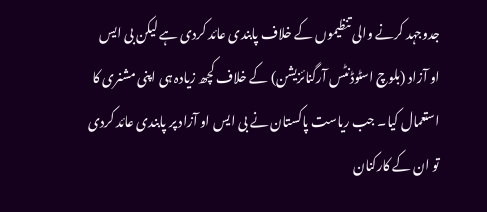جدوجہد کرنے والی تنظیموں کے خلاف پابندی عائد کردی ہے لیکن بی ایس او آزاد (بلوچ اسٹوڈنٹس آرگنائزیشن) کے خلاف کچھ زیادہ ہی اپنی مشنری کا استعمال کیا۔ جب ریاست پاکستان نے بی ایس او آزاد پر پابندی عائد کردی تو ان کے کارکنان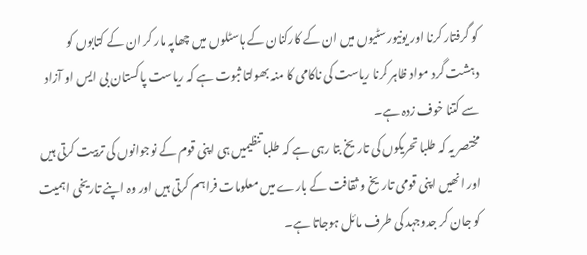کو گرفتار کرنا اور یونیورسٹیوں میں ان کے کارکنان کے ہاسٹلوں میں چھاپہ مار کر ان کے کتابوں کو دہشت گرد مواد ظاہر کرنا ریاست کی ناکامی کا منہ بھولتا ثبوت ہے کہ ریاست پاکستان بی ایس او آزاد سے کتنا خوف زدہ ہے۔
مختصر یہ کہ طلبا تحریکوں کی تاریخ بتا رہی ہے کہ طلبا تنظیمیں ہی اپنی قوم کے نوجوانوں کی تربیت کرتی ہیں اور انھیں اپنی قومی تاریخ و ثقافت کے بارے میں معلومات فراہم کرتی ہیں اور وہ اپنے تاریخی اہمیت کو جان کر جدوجہد کی طرف مائل ہوجاتا ہے۔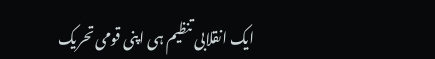ایک انقلابی تنظیم ہی اپنی قومی تحریک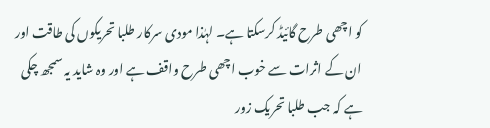کو اچھی طرح گائیڈ کرسکتا ہے۔ لہٰذا مودی سرکار طلبا تحریکوں کی طاقت اور ان کے اثرات سے خوب اچھی طرح واقف ہے اور وہ شاید یہ سمجھ چکی ہے کہ جب طلبا تحریک زور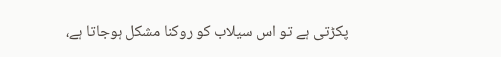پکڑتی ہے تو اس سیلاب کو روکنا مشکل ہوجاتا ہے،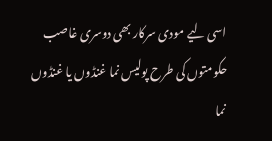اسی لیے مودی سرکار بھی دوسری غاصب حکومتوں کی طرح پولیس نما غنڈوں یا غنڈوں نما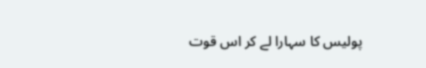پولیس کا سہارا لے کر اس قوت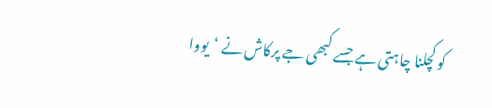کو کچلنا چاہتی ہے جسے کبھی جے پرکاش نے ‘یووا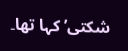شکتی’ کہا تھا۔